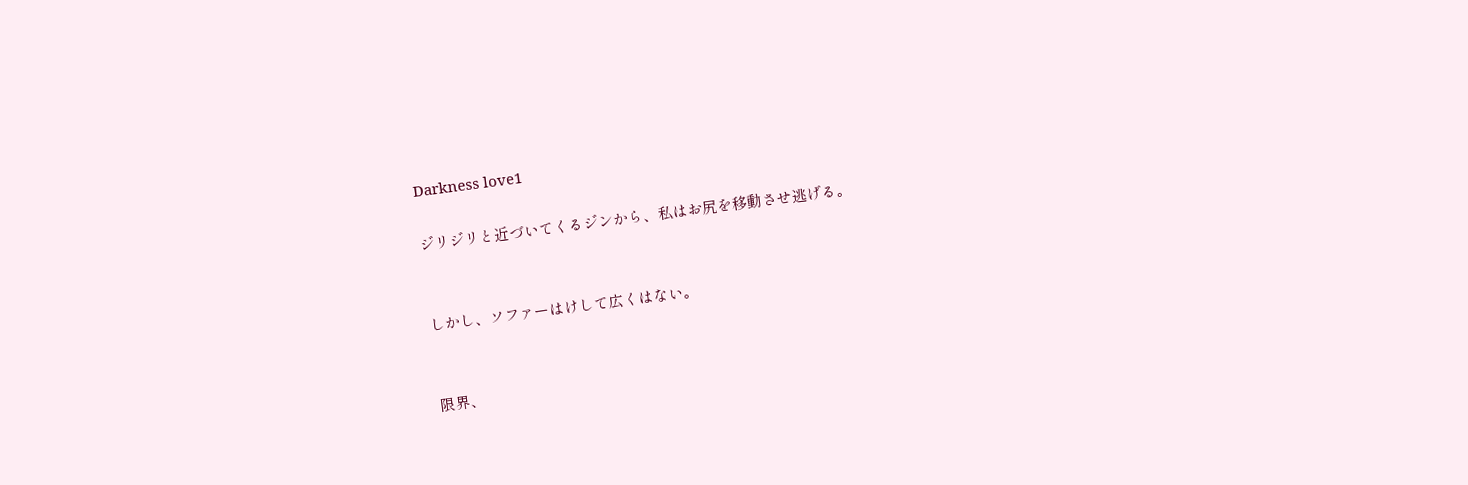Darkness love1

ジリジリと近づいてくるジンから、私はお尻を移動させ逃げる。


しかし、ソファーはけして広くはない。


限界、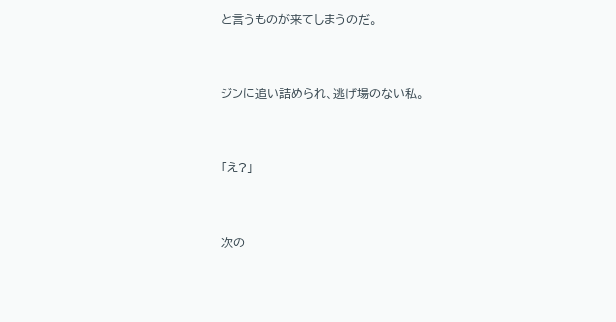と言うものが来てしまうのだ。


ジンに追い詰められ、逃げ場のない私。


「え?」


次の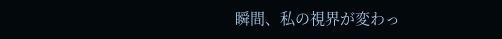瞬間、私の視界が変わっ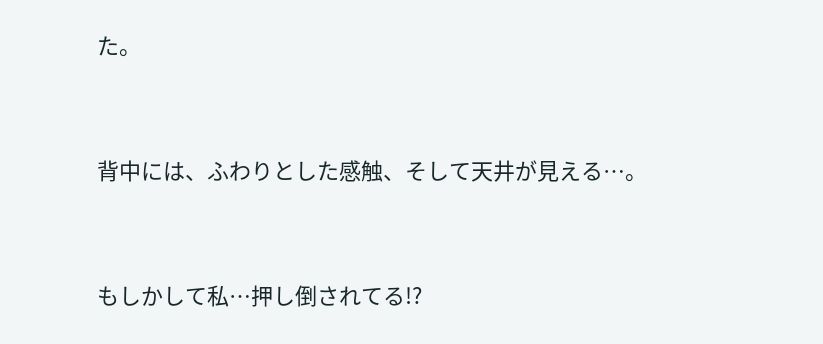た。


背中には、ふわりとした感触、そして天井が見える…。


もしかして私…押し倒されてる!?